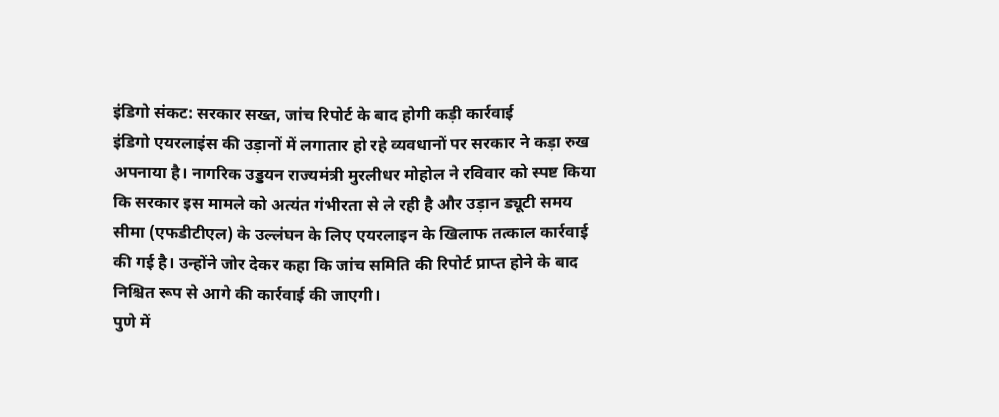इंडिगो संकट: सरकार सख्त, जांच रिपोर्ट के बाद होगी कड़ी कार्रवाई
इंडिगो एयरलाइंस की उड़ानों में लगातार हो रहे व्यवधानों पर सरकार ने कड़ा रुख अपनाया है। नागरिक उड्डयन राज्यमंत्री मुरलीधर मोहोल ने रविवार को स्पष्ट किया कि सरकार इस मामले को अत्यंत गंभीरता से ले रही है और उड़ान ड्यूटी समय सीमा (एफडीटीएल) के उल्लंघन के लिए एयरलाइन के खिलाफ तत्काल कार्रवाई की गई है। उन्होंने जोर देकर कहा कि जांच समिति की रिपोर्ट प्राप्त होने के बाद निश्चित रूप से आगे की कार्रवाई की जाएगी।
पुणे में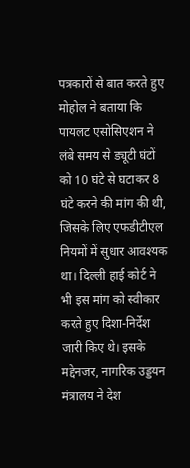पत्रकारों से बात करते हुए मोहोल ने बताया कि पायलट एसोसिएशन ने लंबे समय से ड्यूटी घंटों को 10 घंटे से घटाकर 8 घंटे करने की मांग की थी, जिसके लिए एफडीटीएल नियमों में सुधार आवश्यक था। दिल्ली हाई कोर्ट ने भी इस मांग को स्वीकार करते हुए दिशा-निर्देश जारी किए थे। इसके मद्देनजर, नागरिक उड्डयन मंत्रालय ने देश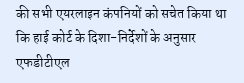की सभी एयरलाइन कंपनियों को सचेत किया था कि हाई कोर्ट के दिशा-निर्देशों के अनुसार एफडीटीएल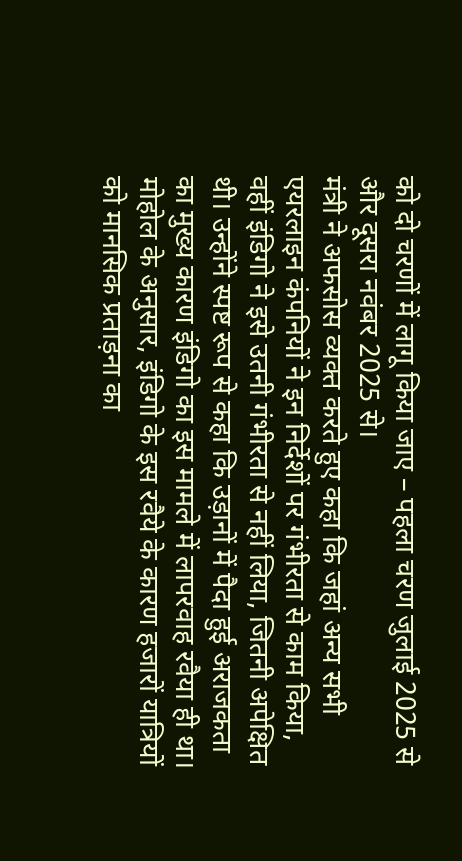को दो चरणों में लागू किया जाए – पहला चरण जुलाई 2025 से और दूसरा नवंबर 2025 से।
मंत्री ने अफसोस व्यक्त करते हुए कहा कि जहां अन्य सभी एयरलाइन कंपनियों ने इन निर्देशों पर गंभीरता से काम किया, वहीं इंडिगो ने इसे उतनी गंभीरता से नहीं लिया, जितनी अपेक्षित थी। उन्होंने स्पष्ट रूप से कहा कि उड़ानों में पैदा हुई अराजकता का मुख्य कारण इंडिगो का इस मामले में लापरवाह रवैया ही था। मोहोल के अनुसार, इंडिगो के इस रवैये के कारण हजारों यात्रियों को मानसिक प्रताड़ना का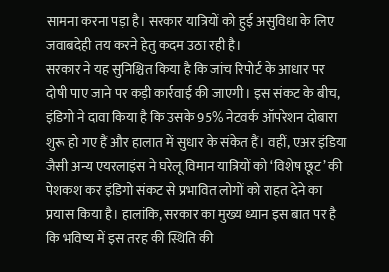सामना करना पड़ा है। सरकार यात्रियों को हुई असुविधा के लिए जवाबदेही तय करने हेतु कदम उठा रही है।
सरकार ने यह सुनिश्चित किया है कि जांच रिपोर्ट के आधार पर दोषी पाए जाने पर कड़ी कार्रवाई की जाएगी। इस संकट के बीच, इंडिगो ने दावा किया है कि उसके 95% नेटवर्क ऑपरेशन दोबारा शुरू हो गए हैं और हालात में सुधार के संकेत हैं। वहीं, एअर इंडिया जैसी अन्य एयरलाइंस ने घरेलू विमान यात्रियों को ‘विशेष छूट’ की पेशकश कर इंडिगो संकट से प्रभावित लोगों को राहत देने का प्रयास किया है। हालांकि, सरकार का मुख्य ध्यान इस बात पर है कि भविष्य में इस तरह की स्थिति की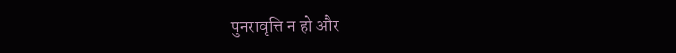पुनरावृत्ति न हो और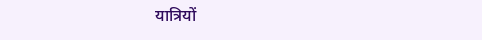यात्रियों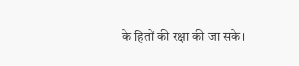के हितों की रक्षा की जा सके।